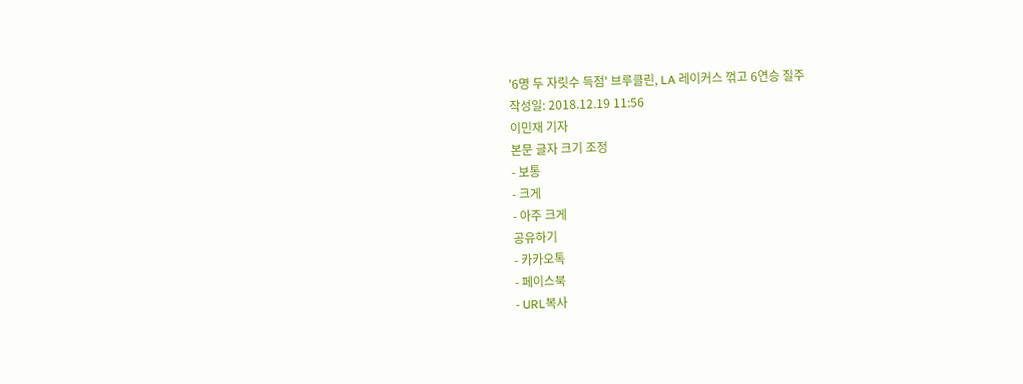'6명 두 자릿수 득점' 브루클린, LA 레이커스 꺾고 6연승 질주
작성일: 2018.12.19 11:56
이민재 기자
본문 글자 크기 조정
- 보통
- 크게
- 아주 크게
공유하기
- 카카오톡
- 페이스북
- URL복사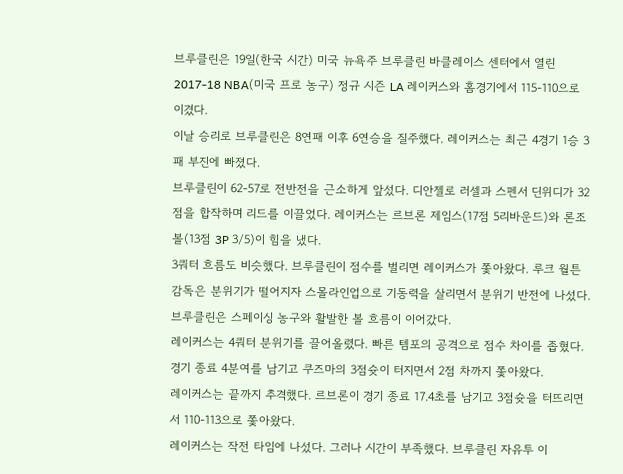브루클린은 19일(한국 시간) 미국 뉴욕주 브루클린 바클레이스 센터에서 열린 2017-18 NBA(미국 프로 농구) 정규 시즌 LA 레이커스와 홈경기에서 115-110으로 이겼다.
이날 승리로 브루클린은 8연패 이후 6연승을 질주했다. 레이커스는 최근 4경기 1승 3패 부진에 빠졌다.
브루클린이 62-57로 전반전을 근소하게 앞섰다. 디안젤로 러셀과 스펜서 딘위디가 32점을 합작하며 리드를 이끌었다. 레이커스는 르브론 제임스(17점 5리바운드)와 론조 볼(13점 3P 3/5)이 힘을 냈다.
3쿼터 흐름도 비슷했다. 브루클린이 점수를 벌리면 레이커스가 쫓아왔다. 루크 월튼 감독은 분위기가 떨어지자 스몰라인업으로 기동력을 살리면서 분위기 반전에 나섰다. 브루클린은 스페이싱 농구와 활발한 볼 흐름이 이어갔다.
레이커스는 4쿼터 분위기를 끌어올렸다. 빠른 템포의 공격으로 점수 차이를 좁혔다. 경기 종료 4분여를 남기고 쿠즈마의 3점슛이 터지면서 2점 차까지 쫓아왔다.
레이커스는 끝까지 추격했다. 르브론이 경기 종료 17.4초를 남기고 3점슛을 터뜨리면서 110-113으로 쫓아왔다.
레이커스는 작전 타임에 나섰다. 그러나 시간이 부족했다. 브루클린 자유투 이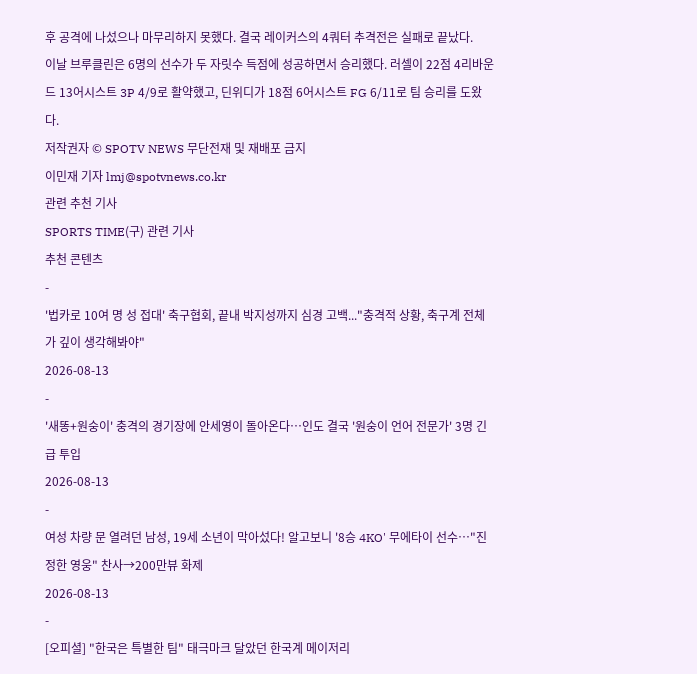후 공격에 나섰으나 마무리하지 못했다. 결국 레이커스의 4쿼터 추격전은 실패로 끝났다.
이날 브루클린은 6명의 선수가 두 자릿수 득점에 성공하면서 승리했다. 러셀이 22점 4리바운드 13어시스트 3P 4/9로 활약했고, 딘위디가 18점 6어시스트 FG 6/11로 팀 승리를 도왔다.
저작권자 © SPOTV NEWS 무단전재 및 재배포 금지
이민재 기자 lmj@spotvnews.co.kr
관련 추천 기사
SPORTS TIME(구) 관련 기사
추천 콘텐츠
-
'법카로 10여 명 성 접대' 축구협회, 끝내 박지성까지 심경 고백..."충격적 상황, 축구계 전체가 깊이 생각해봐야"
2026-08-13
-
'새똥+원숭이' 충격의 경기장에 안세영이 돌아온다…인도 결국 '원숭이 언어 전문가' 3명 긴급 투입
2026-08-13
-
여성 차량 문 열려던 남성, 19세 소년이 막아섰다! 알고보니 '8승 4KO' 무에타이 선수…"진정한 영웅" 찬사→200만뷰 화제
2026-08-13
-
[오피셜] "한국은 특별한 팀" 태극마크 달았던 한국계 메이저리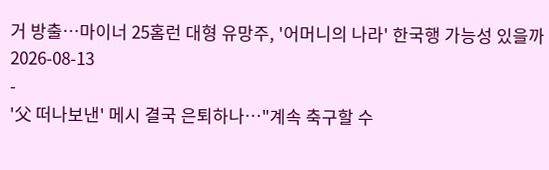거 방출…마이너 25홈런 대형 유망주, '어머니의 나라' 한국행 가능성 있을까
2026-08-13
-
'父 떠나보낸' 메시 결국 은퇴하나…"계속 축구할 수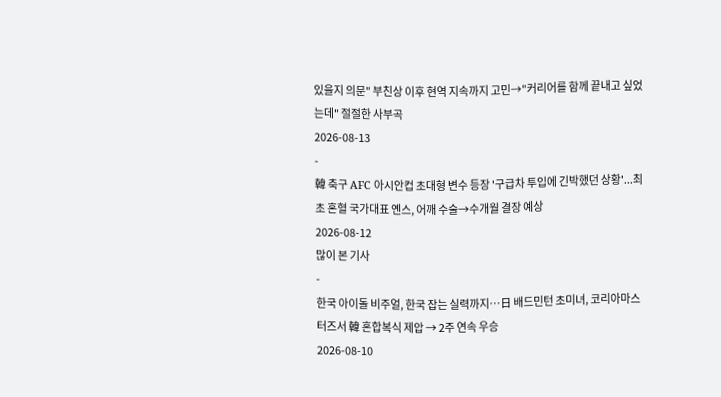있을지 의문" 부친상 이후 현역 지속까지 고민→"커리어를 함께 끝내고 싶었는데" 절절한 사부곡
2026-08-13
-
韓 축구 AFC 아시안컵 초대형 변수 등장 '구급차 투입에 긴박했던 상황'...최초 혼혈 국가대표 옌스, 어깨 수술→수개월 결장 예상
2026-08-12
많이 본 기사
-
한국 아이돌 비주얼, 한국 잡는 실력까지…日 배드민턴 초미녀, 코리아마스터즈서 韓 혼합복식 제압 → 2주 연속 우승
2026-08-10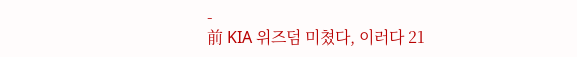-
前 KIA 위즈덤 미쳤다, 이러다 21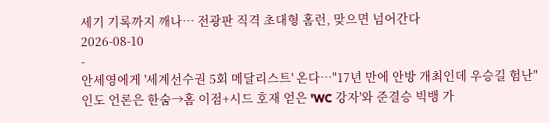세기 기록까지 깨나… 전광판 직격 초대형 홈런, 맞으면 넘어간다
2026-08-10
-
안세영에게 '세계선수권 5회 메달리스트' 온다…"17년 만에 안방 개최인데 우승길 험난" 인도 언론은 한숨→홈 이점+시드 호재 얻은 'WC 강자'와 준결승 빅뱅 가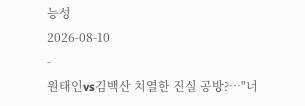능성
2026-08-10
-
원태인vs김백산 치열한 진실 공방?…"너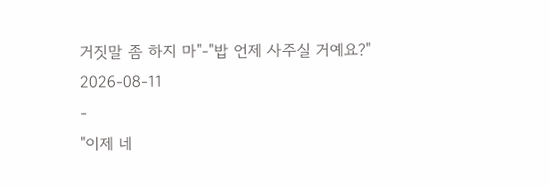거짓말 좀 하지 마"-"밥 언제 사주실 거예요?"
2026-08-11
-
"이제 네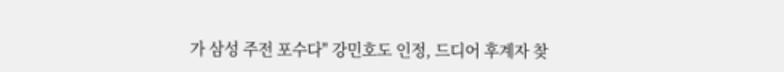가 삼성 주전 포수다" 강민호도 인정, 드디어 후계자 찾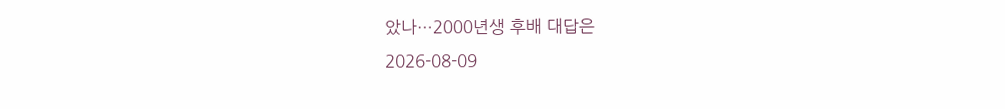았나…2000년생 후배 대답은
2026-08-09